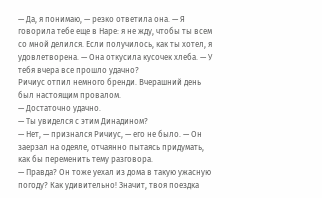— Да, я понимаю, — резко ответила она. — Я говорила тебе еще в Наре: я не жду, чтобы ты всем со мной делился. Если получилось, как ты хотел, я удовлетворена. — Она откусила кусочек хлеба. — У тебя вчера все прошло удачно?
Ричиус отпил немного бренди. Вчерашний день был настоящим провалом.
— Достаточно удачно.
— Ты увиделся с этим Динадином?
— Нет, — признался Ричиус, — его не было. — Он заерзал на одеяле, отчаянно пытаясь придумать, как бы переменить тему разговора.
— Правда? Он тоже уехал из дома в такую ужасную погоду? Как удивительно! Значит, твоя поездка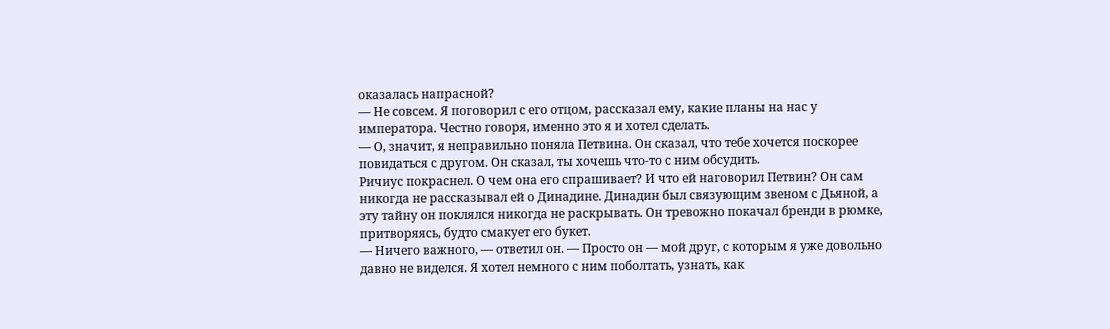оказалась напрасной?
— Не совсем. Я поговорил с его отцом, рассказал ему, какие планы на нас у императора. Честно говоря, именно это я и хотел сделать.
— О, значит, я неправильно поняла Петвина. Он сказал, что тебе хочется поскорее повидаться с другом. Он сказал, ты хочешь что-то с ним обсудить.
Ричиус покраснел. О чем она его спрашивает? И что ей наговорил Петвин? Он сам никогда не рассказывал ей о Динадине. Динадин был связующим звеном с Дьяной, а эту тайну он поклялся никогда не раскрывать. Он тревожно покачал бренди в рюмке, притворяясь, будто смакует его букет.
— Ничего важного, — ответил он. — Просто он — мой друг, с которым я уже довольно давно не виделся. Я хотел немного с ним поболтать, узнать, как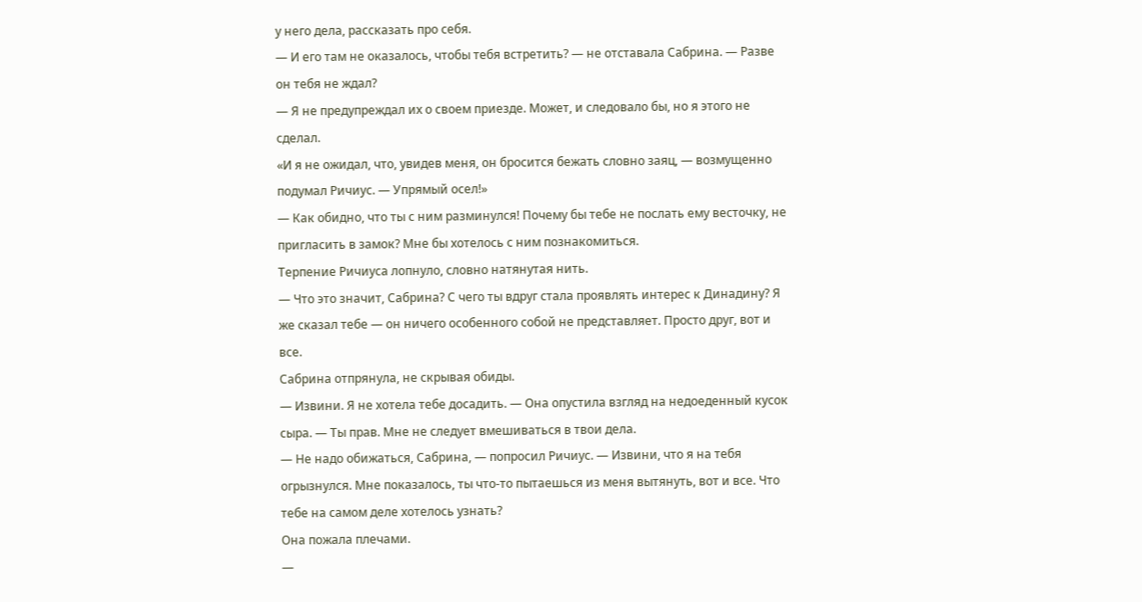у него дела, рассказать про себя.
— И его там не оказалось, чтобы тебя встретить? — не отставала Сабрина. — Разве он тебя не ждал?
— Я не предупреждал их о своем приезде. Может, и следовало бы, но я этого не сделал.
«И я не ожидал, что, увидев меня, он бросится бежать словно заяц, — возмущенно подумал Ричиус. — Упрямый осел!»
— Как обидно, что ты с ним разминулся! Почему бы тебе не послать ему весточку, не пригласить в замок? Мне бы хотелось с ним познакомиться.
Терпение Ричиуса лопнуло, словно натянутая нить.
— Что это значит, Сабрина? С чего ты вдруг стала проявлять интерес к Динадину? Я же сказал тебе — он ничего особенного собой не представляет. Просто друг, вот и все.
Сабрина отпрянула, не скрывая обиды.
— Извини. Я не хотела тебе досадить. — Она опустила взгляд на недоеденный кусок сыра. — Ты прав. Мне не следует вмешиваться в твои дела.
— Не надо обижаться, Сабрина, — попросил Ричиус. — Извини, что я на тебя огрызнулся. Мне показалось, ты что-то пытаешься из меня вытянуть, вот и все. Что тебе на самом деле хотелось узнать?
Она пожала плечами.
—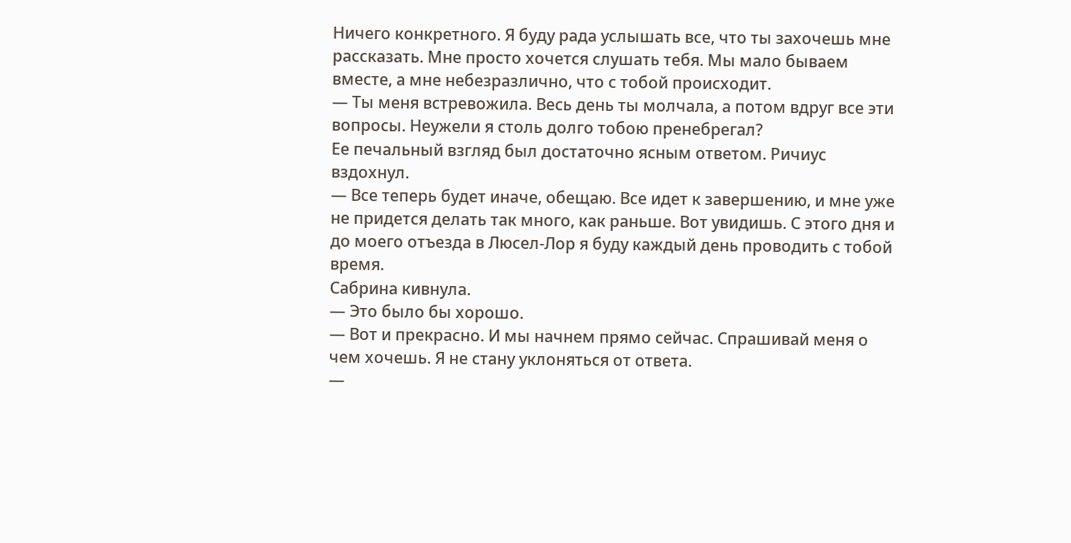Ничего конкретного. Я буду рада услышать все, что ты захочешь мне рассказать. Мне просто хочется слушать тебя. Мы мало бываем вместе, а мне небезразлично, что с тобой происходит.
— Ты меня встревожила. Весь день ты молчала, а потом вдруг все эти вопросы. Неужели я столь долго тобою пренебрегал?
Ее печальный взгляд был достаточно ясным ответом. Ричиус вздохнул.
— Все теперь будет иначе, обещаю. Все идет к завершению, и мне уже не придется делать так много, как раньше. Вот увидишь. С этого дня и до моего отъезда в Люсел-Лор я буду каждый день проводить с тобой время.
Сабрина кивнула.
— Это было бы хорошо.
— Вот и прекрасно. И мы начнем прямо сейчас. Спрашивай меня о чем хочешь. Я не стану уклоняться от ответа.
—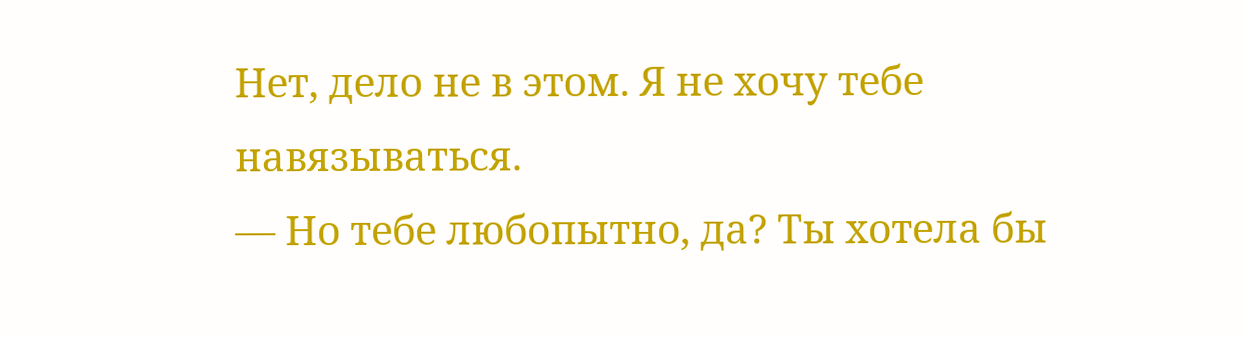Нет, дело не в этом. Я не хочу тебе навязываться.
— Но тебе любопытно, да? Ты хотела бы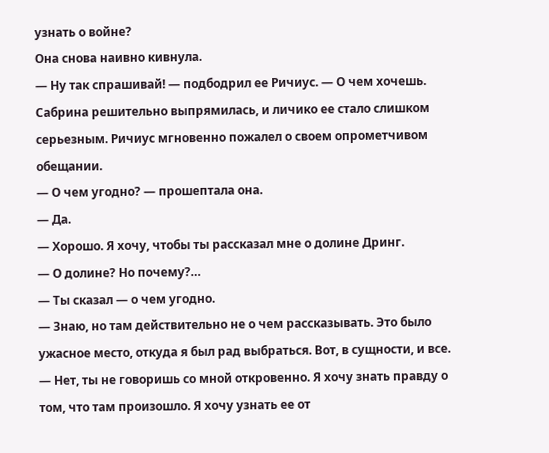узнать о войне?
Она снова наивно кивнула.
— Ну так спрашивай! — подбодрил ее Ричиус. — О чем хочешь.
Сабрина решительно выпрямилась, и личико ее стало слишком серьезным. Ричиус мгновенно пожалел о своем опрометчивом обещании.
— О чем угодно? — прошептала она.
— Да.
— Хорошо. Я хочу, чтобы ты рассказал мне о долине Дринг.
— О долине? Но почему?…
— Ты сказал — о чем угодно.
— Знаю, но там действительно не о чем рассказывать. Это было ужасное место, откуда я был рад выбраться. Вот, в сущности, и все.
— Нет, ты не говоришь со мной откровенно. Я хочу знать правду о том, что там произошло. Я хочу узнать ее от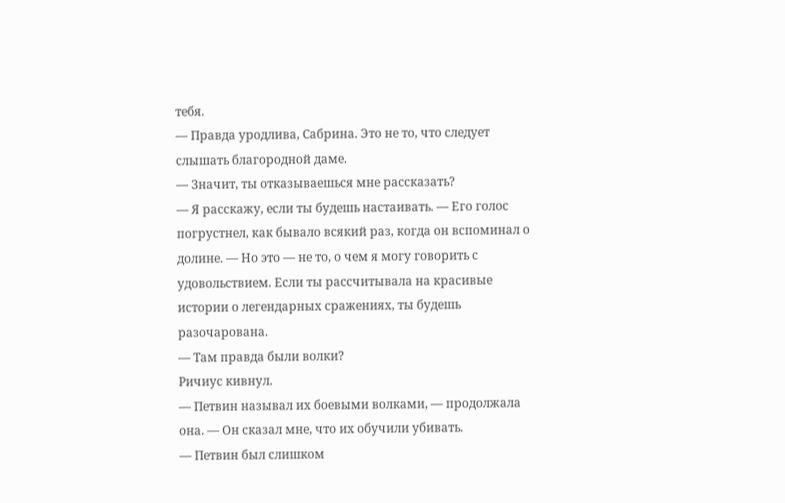тебя.
— Правда уродлива, Сабрина. Это не то, что следует слышать благородной даме.
— Значит, ты отказываешься мне рассказать?
— Я расскажу, если ты будешь настаивать. — Его голос погрустнел, как бывало всякий раз, когда он вспоминал о долине. — Но это — не то, о чем я могу говорить с удовольствием. Если ты рассчитывала на красивые истории о легендарных сражениях, ты будешь разочарована.
— Там правда были волки?
Ричиус кивнул.
— Петвин называл их боевыми волками, — продолжала она. — Он сказал мне, что их обучили убивать.
— Петвин был слишком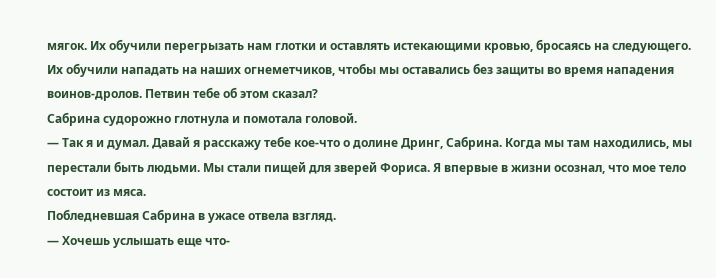мягок. Их обучили перегрызать нам глотки и оставлять истекающими кровью, бросаясь на следующего. Их обучили нападать на наших огнеметчиков, чтобы мы оставались без защиты во время нападения воинов-дролов. Петвин тебе об этом сказал?
Сабрина судорожно глотнула и помотала головой.
— Так я и думал. Давай я расскажу тебе кое-что о долине Дринг, Сабрина. Когда мы там находились, мы перестали быть людьми. Мы стали пищей для зверей Фориса. Я впервые в жизни осознал, что мое тело состоит из мяса.
Побледневшая Сабрина в ужасе отвела взгляд.
— Хочешь услышать еще что-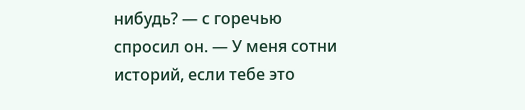нибудь? — с горечью спросил он. — У меня сотни историй, если тебе это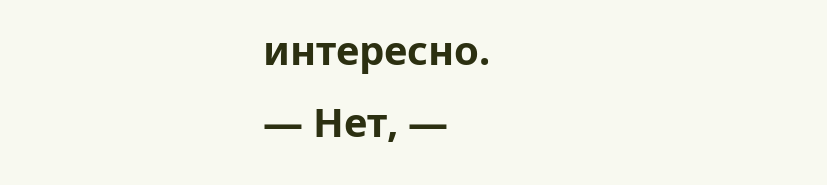интересно.
— Нет, —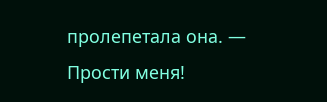пролепетала она. — Прости меня!